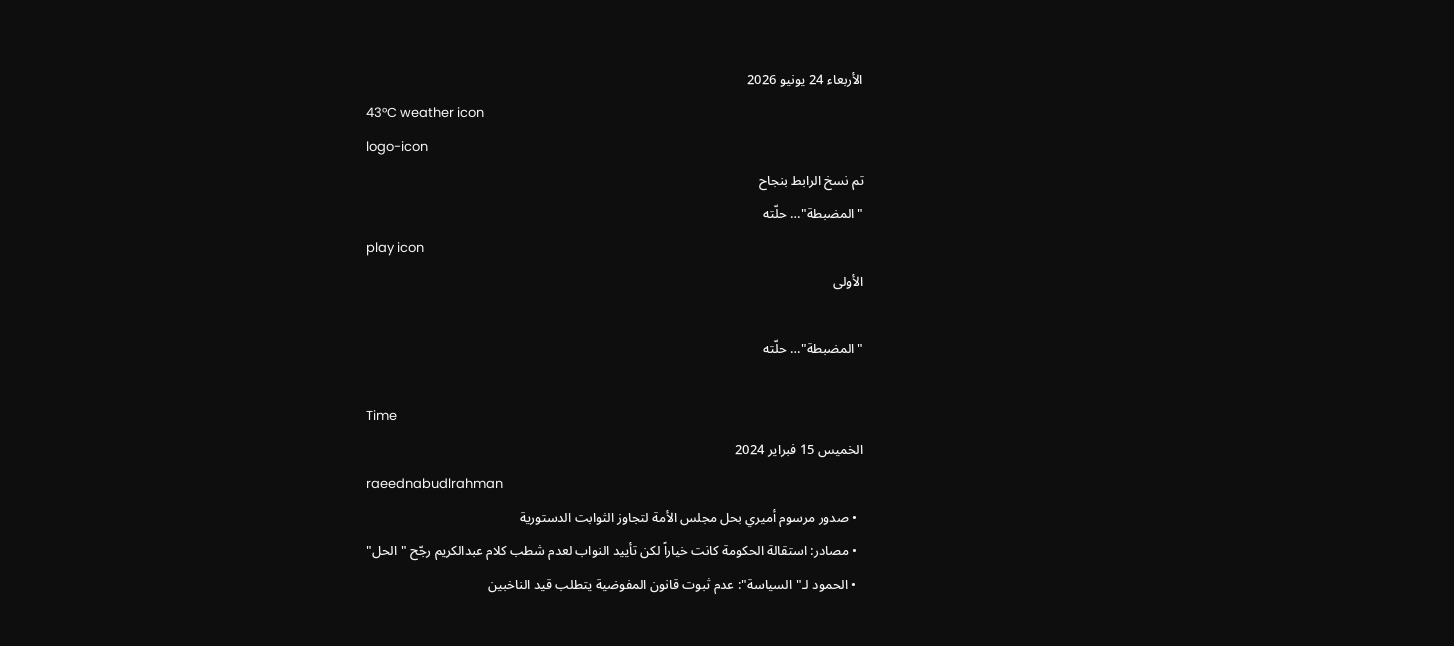الأربعاء 24 يونيو 2026
43°C weather icon
logo-icon
تم نسخ الرابط بنجاح
"المضبطة"… حلّته
play icon
الأولى

"المضبطة"… حلّته

Time
الخميس 15 فبراير 2024
raeednabudlrahman
  • صدور مرسوم أميري بحل مجلس الأمة لتجاوز الثوابت الدستورية
  • مصادر: استقالة الحكومة كانت خياراً لكن تأييد النواب لعدم شطب كلام عبدالكريم رجّح "الحل"
  • الحمود لـ"السياسة": عدم ثبوت قانون المفوضية يتطلب قيد الناخبين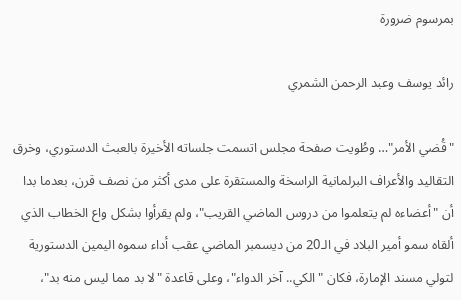بمرسوم ضرورة

رائد يوسف وعبد الرحمن الشمري

"قُضي الأمر"… وطُويت صفحة مجلس اتسمت جلساته الأخيرة بالعبث الدستوري، وخرق التقاليد والأعراف البرلمانية الراسخة والمستقرة على مدى أكثر من نصف قرن، بعدما بدا أن "أعضاءه لم يتعلموا من دروس الماضي القريب"، ولم يقرأوا بشكل واع الخطاب الذي ألقاه سمو أمير البلاد في الـ20 من ديسمبر الماضي عقب أداء سموه اليمين الدستورية لتولي مسند الإمارة، فكان "الكي.. آخر الدواء"، وعلى قاعدة "لا بد مما ليس منه بد"،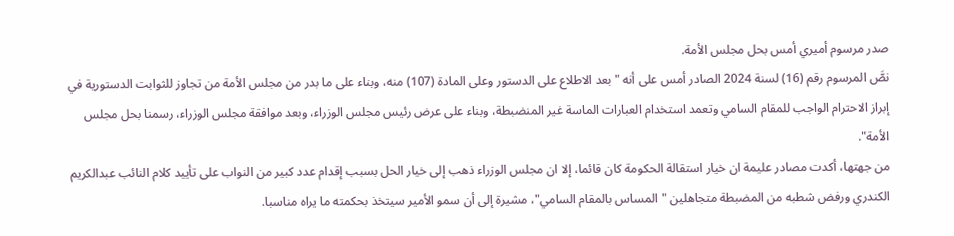صدر مرسوم أميري أمس بحل مجلس الأمة.
نصَّ المرسوم رقم (16) لسنة 2024 الصادر أمس على أنه "بعد الاطلاع على الدستور وعلى المادة (107) منه، وبناء على ما بدر من مجلس الأمة من تجاوز للثوابت الدستورية في إبراز الاحترام الواجب للمقام السامي وتعمد استخدام العبارات الماسة غير المنضبطة، وبناء على عرض رئيس مجلس الوزراء، وبعد موافقة مجلس الوزراء، رسمنا بحل مجلس الأمة".
من جهتها، أكدت مصادر عليمة ان خيار استقالة الحكومة كان قائما، إلا ان مجلس الوزراء ذهب إلى خيار الحل بسبب إقدام عدد كبير من النواب على تأييد كلام النائب عبدالكريم الكندري ورفض شطبه من المضبطة متجاهلين "المساس بالمقام السامي"، مشيرة إلى أن سمو الأمير سيتخذ بحكمته ما يراه مناسبا.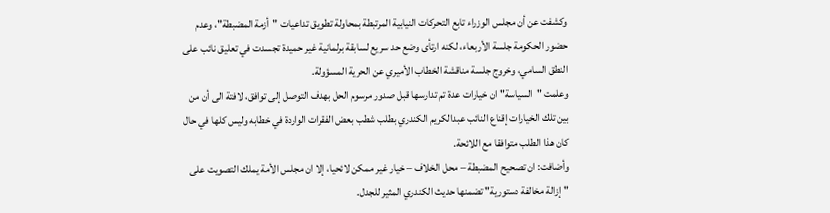وكشفت عن أن مجلس الوزراء تابع التحركات النيابية المرتبطة بمحاولة تطويق تداعيات "أزمة المضبطة"، وعدم حضور الحكومة جلسة الأربعاء، لكنه ارتأى وضع حد سريع لسابقة برلمانية غير حميدة تجسدت في تعليق نائب على النطق السامي، وخروج جلسة مناقشة الخطاب الأميري عن الحرية المسؤولة.
وعلمت "السياسة" ان خيارات عدة تم تدارسها قبل صدور مرسوم الحل بهدف التوصل إلى توافق، لافتة الى أن من بين تلك الخيارات إقناع النائب عبدالكريم الكندري بطلب شطب بعض الفقرات الواردة في خطابه وليس كلها في حال كان هذا الطلب متوافقا مع اللائحة.
وأضافت: ان تصحيح المضبطة – محل الخلاف – خيار غير ممكن لائحيا، إلا ان مجلس الأمة يملك التصويت على "إزالة مخالفة دستورية" تضمنها حديث الكندري المثير للجدل.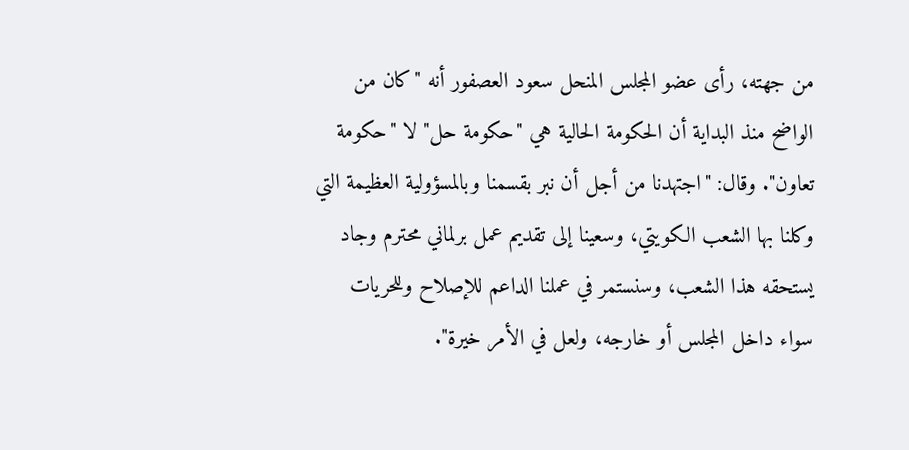من جهته، رأى عضو المجلس المنحل سعود العصفور أنه "كان من الواضح منذ البداية أن الحكومة الحالية هي "حكومة حل" لا "حكومة تعاون". وقال: "اجتهدنا من أجل أن نبر بقسمنا وبالمسؤولية العظيمة التي وكلنا بها الشعب الكويتي، وسعينا إلى تقديم عمل برلماني محترم وجاد يستحقه هذا الشعب، وسنستمر في عملنا الداعم للإصلاح وللحريات سواء داخل المجلس أو خارجه، ولعل في الأمر خيرة".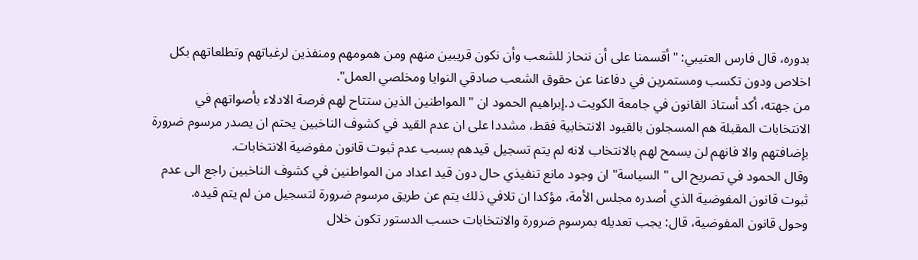بدوره، قال فارس العتيبي: "أقسمنا على أن ننحاز للشعب وأن نكون قريبين منهم ومن همومهم ومنفذين لرغباتهم وتطلعاتهم بكل اخلاص ودون تكسب ومستمرين في دفاعنا عن حقوق الشعب صادقي النوايا ومخلصي العمل".
من جهته، أكد أستاذ القانون في جامعة الكويت د.إبراهيم الحمود ان "المواطنين الذين ستتاح لهم فرصة الادلاء بأصواتهم في الانتخابات المقبلة هم المسجلون بالقيود الانتخابية فقط، مشددا على ان عدم القيد في كشوف الناخبين يحتم ان يصدر مرسوم ضرورة بإضافتهم والا فانهم لن يسمح لهم بالانتخاب لانه لم يتم تسجيل قيدهم بسبب عدم ثبوت قانون مفوضية الانتخابات.
وقال الحمود في تصريح الى "السياسة" ان وجود مانع تنفيذي حال دون قيد اعداد من المواطنين في كشوف الناخبين راجع الى عدم ثبوت قانون المفوضية الذي أصدره مجلس الأمة، مؤكدا ان تلافي ذلك يتم عن طريق مرسوم ضرورة لتسجيل من لم يتم قيده.
وحول قانون المفوضية، قال: يجب تعديله بمرسوم ضرورة والانتخابات حسب الدستور تكون خلال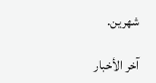شهرين.

آخر الأخبار